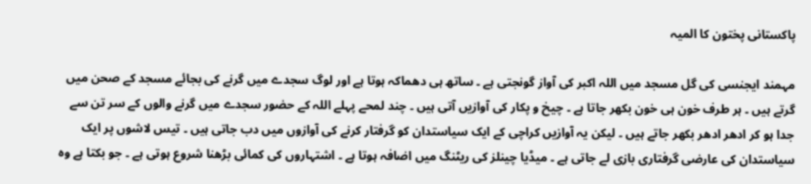پاکستانی پختون کا المیہ

مہمند ایجنسی کی گل مسجد میں اللہ اکبر کی آواز گونجتی ہے ۔ ساتھ ہی دھماکہ ہوتا ہے اور لوگ سجدے میں گرنے کی بجائے مسجد کے صحن میں گرتے ہیں ۔ ہر طرف خون ہی خون بکھر جاتا ہے ۔ چیخ و پکار کی آوازیں آتی ہیں ۔ چند لمحے پہلے اللہ کے حضور سجدے میں گرنے والوں کے سر تن سے جدا ہو کر ادھر ادھر بکھر جاتے ہیں ۔ لیکن یہ آوازیں کراچی کے ایک سیاستدان کو گرفتار کرنے کی آوازوں میں دب جاتی ہیں ۔ تیس لاشوں پر ایک سیاستدان کی عارضی گرفتاری بازی لے جاتی ہے ۔ میڈیا چینلز کی ریٹنگ میں اضافہ ہوتا ہے ۔ اشتہاروں کی کمائی بڑھنا شروع ہوتی ہے ۔ جو بکتا ہے وہ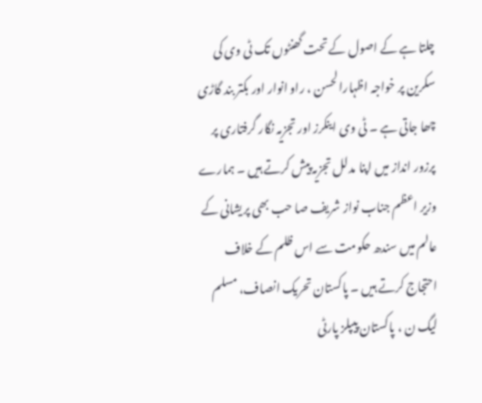چلتا ہے کے اصول کے تحت گھنٹوں تک ٹی وی کی سکرین پر خواجہ اظہارالحسن ، راو انوار اور بکتر بند گاڑی چھا جاتی ہے ۔ ٹی وی اینکرز اور تجزیہ نگار گرفتاری پر پرزور انداز میں اپنا مدلل تجزیہ پیش کرتے ہیں ۔ ہمارے وزیر اعظم جناب نواز شریف صا حب بھی پریشانی کے عالم میں سندھ حکومت سے اس ظلم کے خلاف احتجاج کرتے ہیں ۔ پاکستان تحریک انصاف، مسلم لیگ ن ، پاکستان پیپلز پارٹی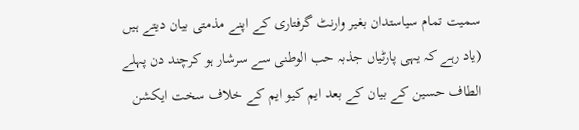سمیت تمام سیاستدان بغیر وارنٹ گرفتاری کے اپنے مذمتی بیان دیتے ہیں (یاد رہے کہ یہی پارٹیاں جذبہ حب الوطنی سے سرشار ہو کرچند دن پہلے الطاف حسین کے بیان کے بعد ایم کیو ایم کے خلاف سخت ایکشن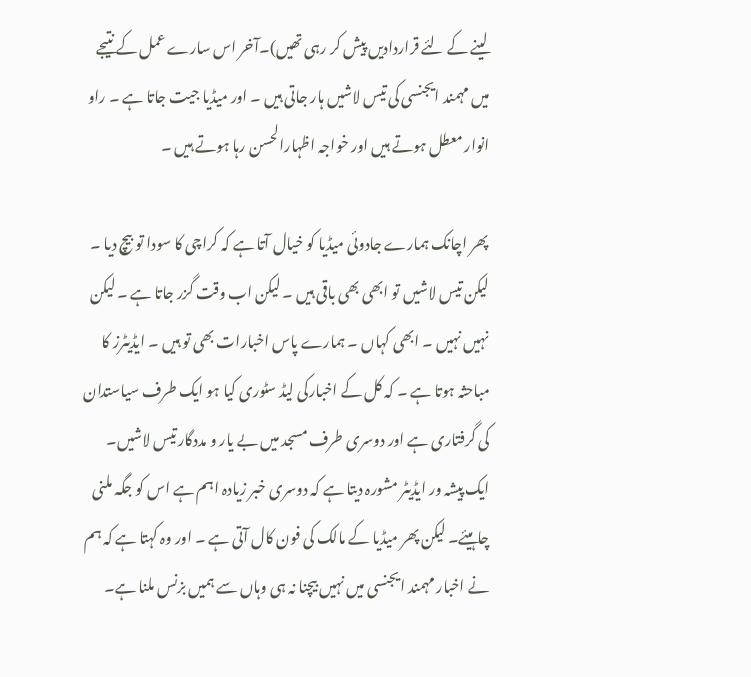لینے کے لئے قراردادیں پیش کر رہی تھیں)۔آخر اس سارے عمل کے نتیجے میں مہمند ایجنسی کی تیس لاشیں ہار جاتی ہیں ۔ اور میڈیا جیت جاتا ہے ۔ راو انوار معطل ہوتے ہیں اور خواجہ اظہارالحسن رہا ہوتے ہیں ۔

پھر اچانک ہمارے جادوئی میڈیا کو خیال آتا ہے کہ کراچی کا سودا تو بیچ دیا ۔ لیکن تیس لاشیں تو ابھی بھی باقی ہیں ۔ لیکن اب وقت گزر جاتا ہے ۔ لیکن نہیں نہیں ۔ ابھی کہاں ۔ ہمارے پاس اخبارات بھی تو ہیں ۔ ایڈیٹرز کا مباحثہ ہوتا ہے ۔ کہ کل کے اخبارکی لیڈ سٹوری کیا ہو ایک طرف سیاستدان کی گرفتاری ہے اور دوسری طرف مسجد میں بے یار و مددگار تیس لاشیں۔ ایک پیشہ ور ایڈیٹر مشورہ دیتا ہے کہ دوسری خبر زیادہ اہم ہے اس کو جگہ ملنی چاہیئے۔ لیکن پھر میڈیا کے مالک کی فون کال آتی ہے ۔ اور وہ کہتا ہے کہ ہم نے اخبار مہمند ایجنسی میں نہیں بیچنا نہ ہی وہاں سے ہمیں بزنس ملنا ہے۔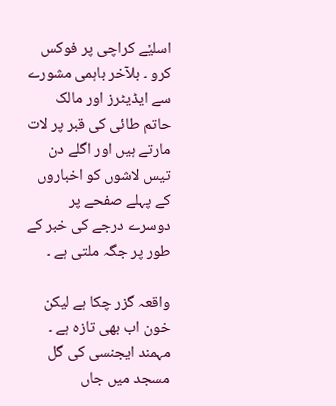اسلیٗے کراچی پر فوکس کرو ۔ بلآخر باہمی مشورے سے ایڈیٹرز اور مالک حاتم طائی کی قبر پر لات مارتے ہیں اور اگلے دن تیس لاشوں کو اخباروں کے پہلے صفحے پر دوسرے درجے کی خبر کے طور پر جگہ ملتی ہے ۔

واقعہ گزر چکا ہے لیکن خون اب بھی تازہ ہے ۔ مہمند ایجنسی کی گل مسجد میں جاں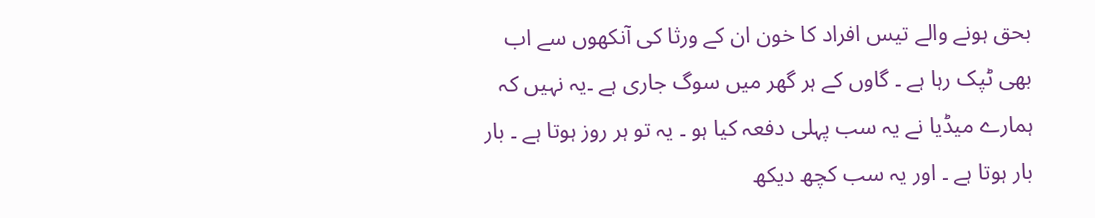بحق ہونے والے تیس افراد کا خون ان کے ورثا کی آنکھوں سے اب بھی ٹپک رہا ہے ۔ گاوں کے ہر گھر میں سوگ جاری ہے ۔یہ نہیں کہ ہمارے میڈیا نے یہ سب پہلی دفعہ کیا ہو ۔ یہ تو ہر روز ہوتا ہے ۔ بار بار ہوتا ہے ۔ اور یہ سب کچھ دیکھ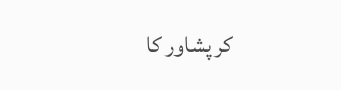کر پشاور کا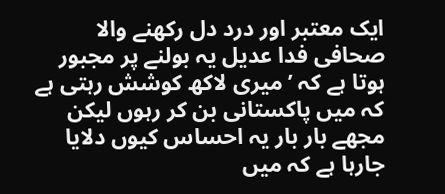ایک معتبر اور درد دل رکھنے والا صحافی فدا عدیل یہ بولنے پر مجبور ہوتا ہے کہ ’میری لاکھ کوشش رہتی ہے کہ میں پاکستانی بن کر رہوں لیکن مجھے بار بار یہ احساس کیوں دلایا جارہا ہے کہ میں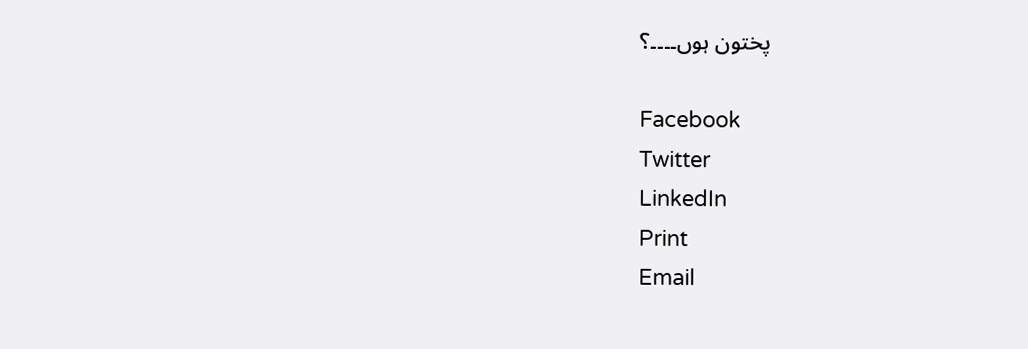پختون ہوں۔۔۔۔؟

Facebook
Twitter
LinkedIn
Print
Email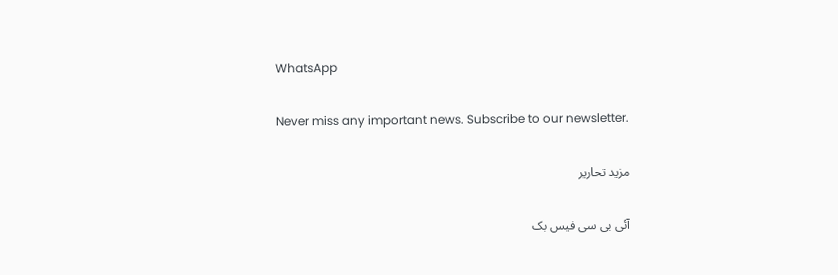WhatsApp

Never miss any important news. Subscribe to our newsletter.

مزید تحاریر

آئی بی سی فیس بک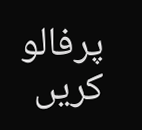پرفالو کریں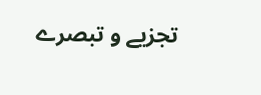تجزیے و تبصرے